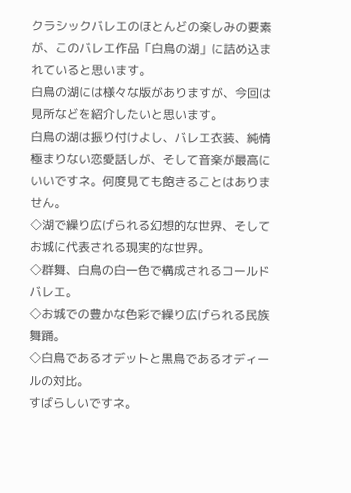クラシックバレエのほとんどの楽しみの要素が、このバレエ作品「白鳥の湖」に詰め込まれていると思います。
白鳥の湖には様々な版がありますが、今回は見所などを紹介したいと思います。
白鳥の湖は振り付けよし、バレエ衣装、純情極まりない恋愛話しが、そして音楽が最高にいいですネ。何度見ても飽きることはありません。
◇湖で繰り広げられる幻想的な世界、そしてお城に代表される現実的な世界。
◇群舞、白鳥の白一色で構成されるコールドバレエ。
◇お城での豊かな色彩で繰り広げられる民族舞踊。
◇白鳥であるオデットと黒鳥であるオディールの対比。
すばらしいですネ。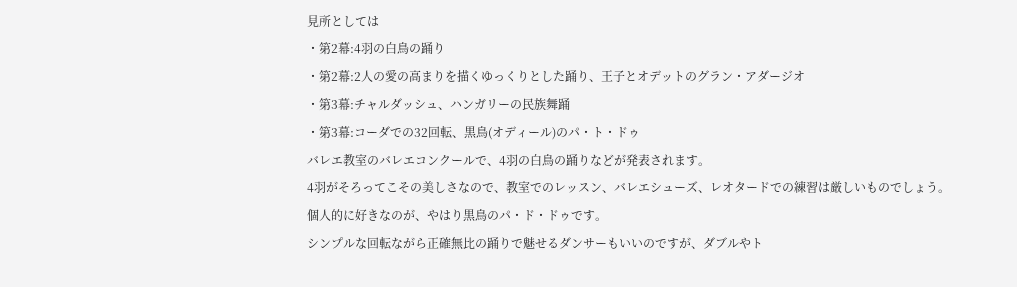見所としては
・第2幕:4羽の白鳥の踊り
・第2幕:2人の愛の高まりを描くゆっくりとした踊り、王子とオデットのグラン・アダージオ
・第3幕:チャルダッシュ、ハンガリーの民族舞踊
・第3幕:コーダでの32回転、黒鳥(オディール)のパ・ト・ドゥ
バレエ教室のバレエコンクールで、4羽の白鳥の踊りなどが発表されます。
4羽がそろってこその美しさなので、教室でのレッスン、バレエシューズ、レオタードでの練習は厳しいものでしょう。
個人的に好きなのが、やはり黒鳥のパ・ド・ドゥです。
シンプルな回転ながら正確無比の踊りで魅せるダンサーもいいのですが、ダブルやト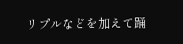リプルなどを加えて踊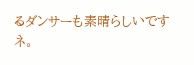るダンサーも素晴らしいですネ。